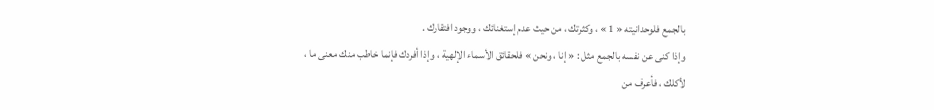بالجمع فلوحدانيته « 1 » ، وكثرتك ، من حيث عدم إستغنائك ، ووجود افتقارك .
وإذا كنى عن نفسه بالجمع مثل : « إنا ، ونحن » فلحقائق الأسماء الإلهية ، وإذا أفردك فإنما خاطب منك معنى ما ، لأكلك ، فأعرف من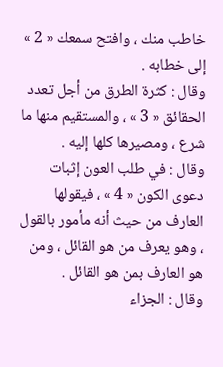خاطب منك ، وافتح سمعك « 2 » إلى خطابه .
وقال : كثرة الطرق من أجل تعدد الحقائق « 3 » ، والمستقيم منها ما شرع ، ومصيرها كلها إليه .
وقال : في طلب العون إثبات دعوى الكون « 4 » ، فيقولها العارف من حيث أنه مأمور بالقول ، وهو يعرف من هو القائل ، ومن هو العارف بمن هو القائل .
وقال : الجزاء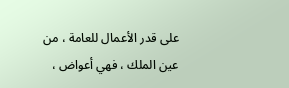على قدر الأعمال للعامة ، من عين الملك ، فهي أعواض ،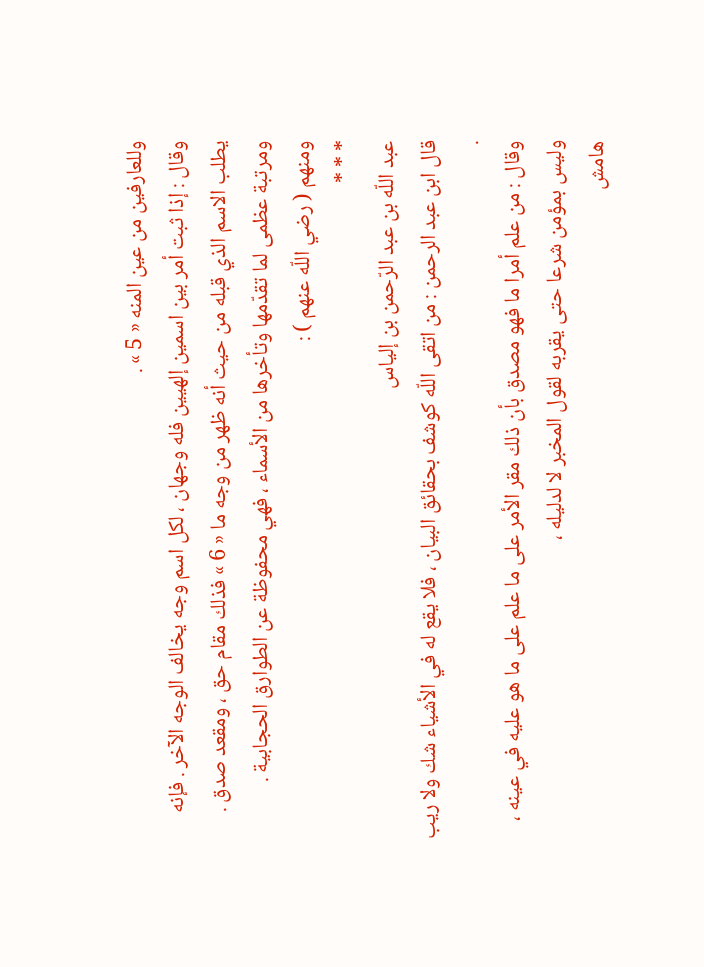وللعارفين من عين المنه « 5 » .
وقال : إذا ثبت أمر بين اسمين إلهيين فله وجهان ، لكل اسم وجه يخالف الوجه الآخر . فإنه يطلب الاسم الذي قبله من حيث أنه ظهر من وجه ما « 6 » فذلك مقام حق ، ومقعد صدق . ومرتبة عظمى لما تقدّمها وتأخرها من الأسماء ، فهي محفوظة عن الطوارق الحجابية .
ومنهم ( رضي اللّه عنهم ) :
* * *
عبد اللّه بن عبد الرّحمن بن إلياس
قال ابن عبد الرحمن : من اتقى اللّه كوشف بحقائق البيان ، فلا يقع له في الأشياء شك ولا ريب .
وقال : من علم أمرا ما فهو مصدق بأن ذلك مقر الأمر على ما علم على ما هو عليه في عينه ، وليس بمؤمن شرعا حتى يقربه لقول المخبر لا لدليله ،
هامش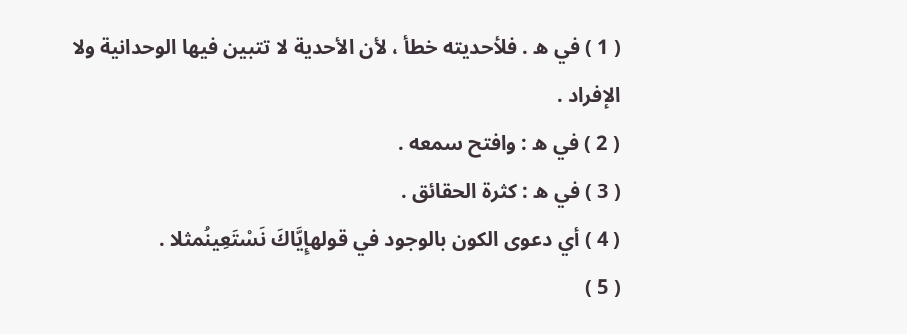( 1 ) في ه . فلأحديته خطأ ، لأن الأحدية لا تتبين فيها الوحدانية ولا الإفراد .
( 2 ) في ه : وافتح سمعه .
( 3 ) في ه : كثرة الحقائق .
( 4 ) أي دعوى الكون بالوجود في قولهإِيَّاكَ نَسْتَعِينُمثلا .
( 5 )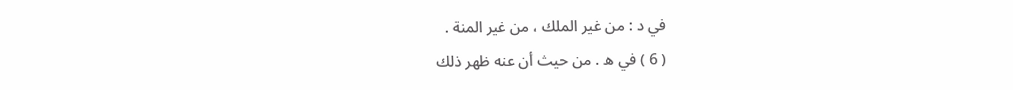في د : من غير الملك ، من غير المنة .
( 6 ) في ه . من حيث أن عنه ظهر ذلك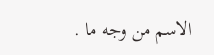الاسم من وجه ما .